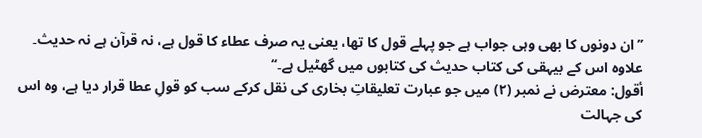’’ان دونوں کا بھی وہی جواب ہے جو پہلے قول کا تھا، یعنی یہ صرف عطاء کا قول ہے، نہ قرآن ہے نہ حدیث۔ علاوہ اس کے بیہقی کی کتاب حدیث کی کتابوں میں گھٹیل ہے۔‘‘
أقول: معترض نے نمبر (۲) میں جو عبارت تعلیقاتِ بخاری کی نقل کرکے سب کو قولِ عطا قرار دیا ہے، وہ اس کی جہالت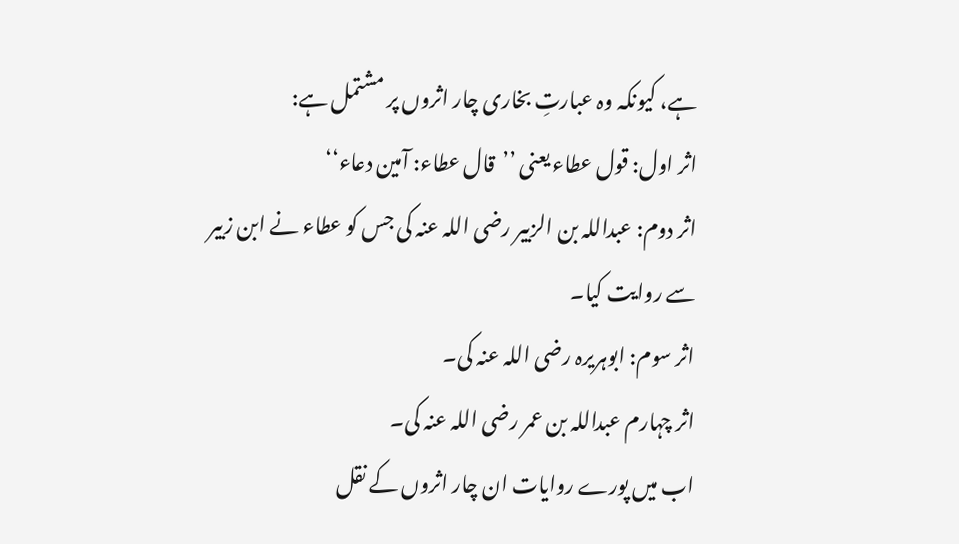ہے، کیونکہ وہ عبارتِ بخاری چار اثروں پر مشتمل ہے:
اثر اول: قول عطاء یعنی ’’قال عطاء: آمین دعاء‘‘
اثر دوم: عبداللہ بن الزبیر رضی اللہ عنہ کی جس کو عطاء نے ابن زبیر سے روایت کیا۔
اثر سوم: ابوہریرہ رضی اللہ عنہ کی۔
اثر چہارم عبداللہ بن عمر رضی اللہ عنہ کی۔
اب میں پورے روایات ان چار اثروں کے نقل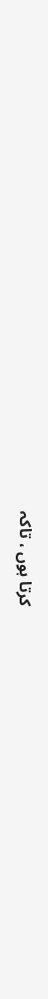کرتا ہوں ، تاکہ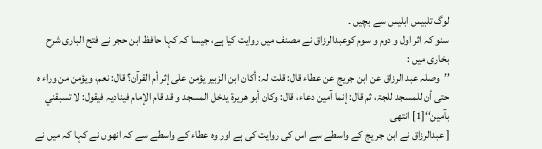لوگ تلبیس ابلیس سے بچیں ۔
سنو کہ اثر اول و دوم و سوم کوعبدالرزاق نے مصنف میں روایت کیا ہے، جیسا کہ کہا حافظ ابن حجر نے فتح الباری شرح بخاری میں :
’’وصلہ عبد الرزاق عن ابن جریج عن عطاء قال: قلت لہ: أکان ابن الزبیر یؤمن علی إثر أم القرآن؟ قال: نعم، ویؤمن من وراء ہ حتی أن للمسجد للجۃ، ثم قال: إنما آمین دعاء، قال: وکان أبو ھریرۃ یدخل المسجد و قد قام الإمام فینادیہ فیقول: لا تسبقني بآمین‘‘[1] انتھی
[ عبدالرزاق نے ابن جر یج کے واسطے سے اس کی روایت کی ہے اور وہ عطاء کے واسطے سے کہ انھوں نے کہا کہ میں نے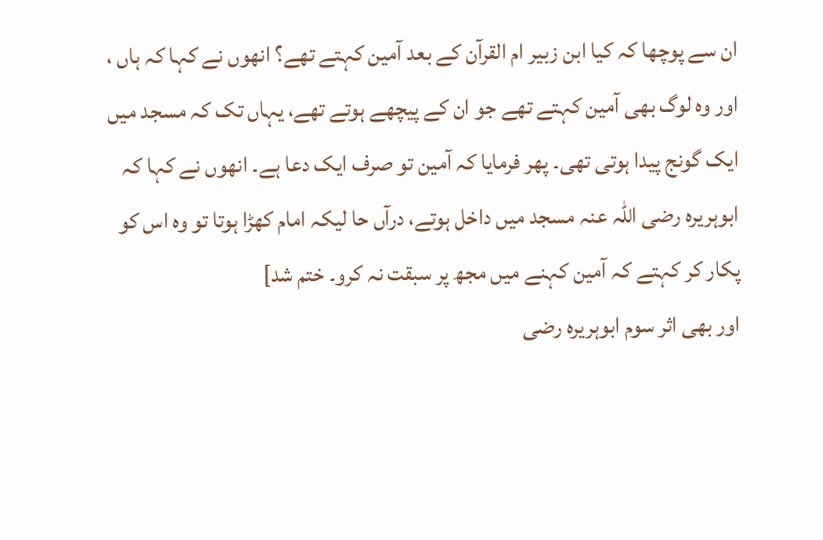ان سے پوچھا کہ کیا ابن زبیر ام القرآن کے بعد آمین کہتے تھے؟ انھوں نے کہا کہ ہاں ، اور وہ لوگ بھی آمین کہتے تھے جو ان کے پیچھے ہوتے تھے، یہاں تک کہ مسجد میں ایک گونج پیدا ہوتی تھی۔ پھر فرمایا کہ آمین تو صرف ایک دعا ہے۔ انھوں نے کہا کہ ابوہریرہ رضی اللہ عنہ مسجد میں داخل ہوتے، درآں حا لیکہ امام کھڑا ہوتا تو وہ اس کو پکار کر کہتے کہ آمین کہنے میں مجھ پر سبقت نہ کرو۔ ختم شد]
اور بھی اثر سوم ابوہریرہ رضی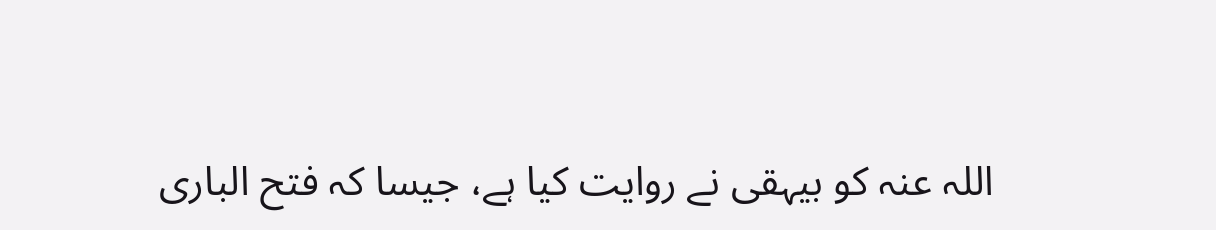اللہ عنہ کو بیہقی نے روایت کیا ہے، جیسا کہ فتح الباری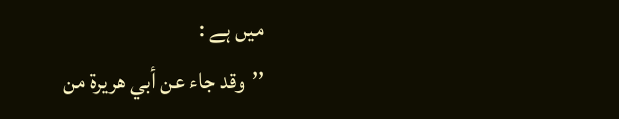میں ہے :
’’وقد جاء عن أبي ھریرۃ من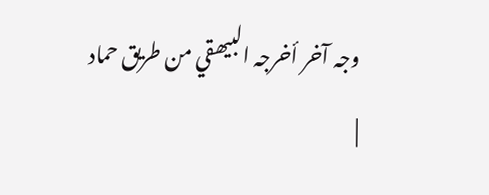وجہ آخر أخرجہ البیھقي من طریق حماد
|